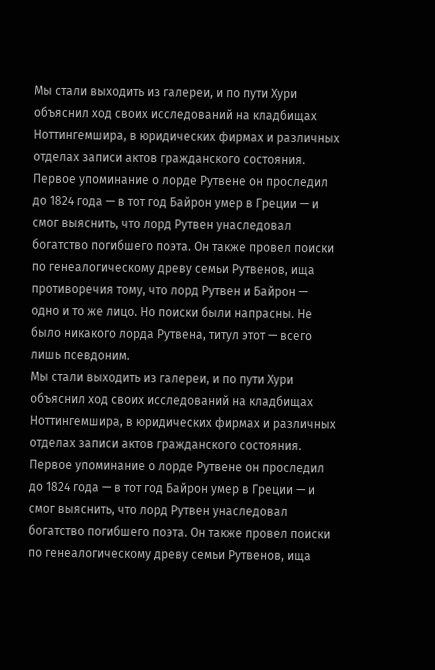Мы стали выходить из галереи, и по пути Хури объяснил ход своих исследований на кладбищах Ноттингемшира, в юридических фирмах и различных отделах записи актов гражданского состояния. Первое упоминание о лорде Рутвене он проследил до 1824 года — в тот год Байрон умер в Греции — и смог выяснить, что лорд Рутвен унаследовал богатство погибшего поэта. Он также провел поиски по генеалогическому древу семьи Рутвенов, ища противоречия тому, что лорд Рутвен и Байрон — одно и то же лицо. Но поиски были напрасны. Не было никакого лорда Рутвена, титул этот — всего лишь псевдоним.
Мы стали выходить из галереи, и по пути Хури объяснил ход своих исследований на кладбищах Ноттингемшира, в юридических фирмах и различных отделах записи актов гражданского состояния. Первое упоминание о лорде Рутвене он проследил до 1824 года — в тот год Байрон умер в Греции — и смог выяснить, что лорд Рутвен унаследовал богатство погибшего поэта. Он также провел поиски по генеалогическому древу семьи Рутвенов, ища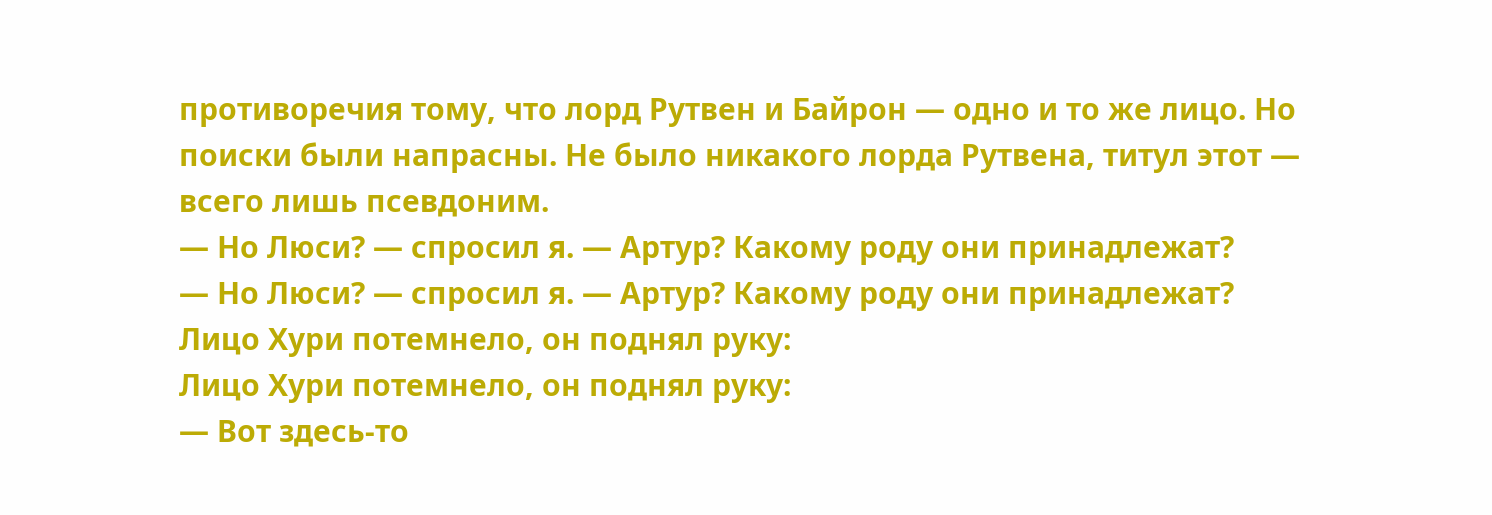противоречия тому, что лорд Рутвен и Байрон — одно и то же лицо. Но поиски были напрасны. Не было никакого лорда Рутвена, титул этот — всего лишь псевдоним.
— Но Люси? — спросил я. — Артур? Какому роду они принадлежат?
— Но Люси? — спросил я. — Артур? Какому роду они принадлежат?
Лицо Хури потемнело, он поднял руку:
Лицо Хури потемнело, он поднял руку:
— Вот здесь-то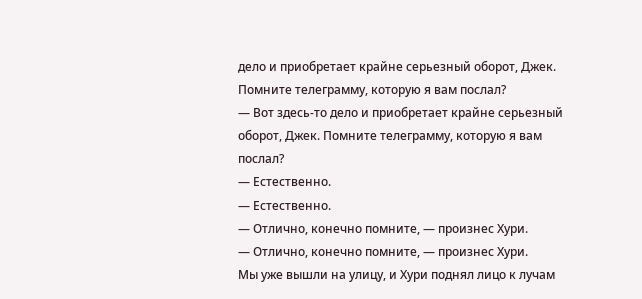дело и приобретает крайне серьезный оборот, Джек. Помните телеграмму, которую я вам послал?
— Вот здесь-то дело и приобретает крайне серьезный оборот, Джек. Помните телеграмму, которую я вам послал?
— Естественно.
— Естественно.
— Отлично, конечно помните, — произнес Хури.
— Отлично, конечно помните, — произнес Хури.
Мы уже вышли на улицу, и Хури поднял лицо к лучам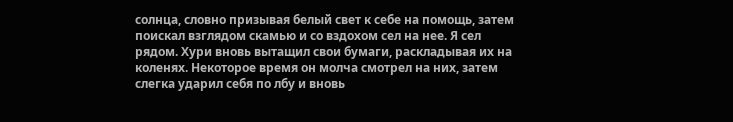солнца, словно призывая белый свет к себе на помощь, затем поискал взглядом скамью и со вздохом сел на нее. Я сел рядом. Хури вновь вытащил свои бумаги, раскладывая их на коленях. Некоторое время он молча смотрел на них, затем слегка ударил себя по лбу и вновь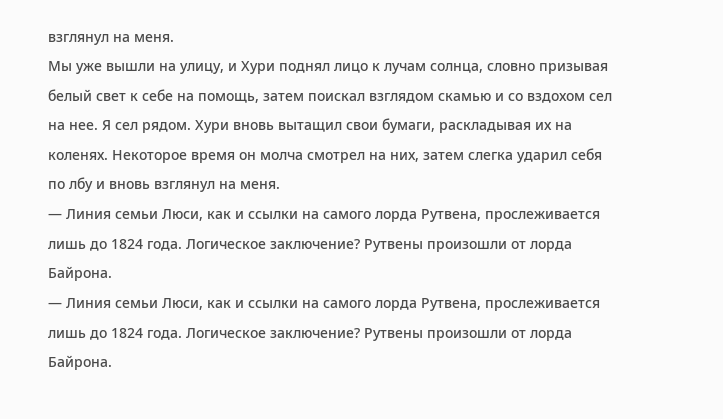взглянул на меня.
Мы уже вышли на улицу, и Хури поднял лицо к лучам солнца, словно призывая белый свет к себе на помощь, затем поискал взглядом скамью и со вздохом сел на нее. Я сел рядом. Хури вновь вытащил свои бумаги, раскладывая их на коленях. Некоторое время он молча смотрел на них, затем слегка ударил себя по лбу и вновь взглянул на меня.
— Линия семьи Люси, как и ссылки на самого лорда Рутвена, прослеживается лишь до 1824 года. Логическое заключение? Рутвены произошли от лорда Байрона.
— Линия семьи Люси, как и ссылки на самого лорда Рутвена, прослеживается лишь до 1824 года. Логическое заключение? Рутвены произошли от лорда Байрона.